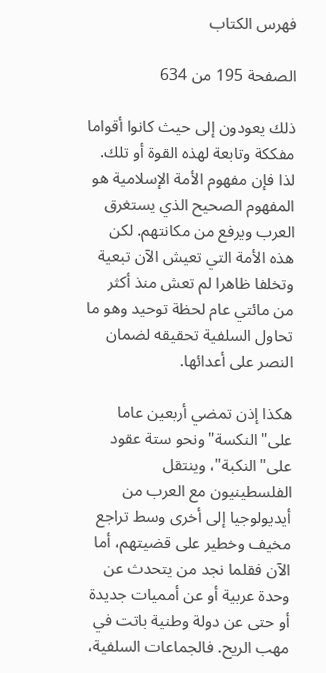فهرس الكتاب

الصفحة 195 من 634

ذلك يعودون إلى حيث كانوا أقواما مفككة وتابعة لهذه القوة أو تلك. لذا فإن مفهوم الأمة الإسلامية هو المفهوم الصحيح الذي يستغرق العرب ويرفع من مكانتهم. لكن هذه الأمة التي تعيش الآن تبعية وتخلفا ظاهرا لم تعش منذ أكثر من مائتي عام لحظة توحيد وهو ما تحاول السلفية تحقيقه لضمان النصر على أعدائها.

هكذا إذن تمضي أربعين عاما على"النكسة"ونحو ستة عقود على"النكبة"، وينتقل الفلسطينيون مع العرب من أيديولوجيا إلى أخرى وسط تراجع مخيف وخطير على قضيتهم، أما الآن فقلما نجد من يتحدث عن وحدة عربية أو عن أمميات جديدة أو حتى عن دولة وطنية باتت في مهب الريح. فالجماعات السلفية،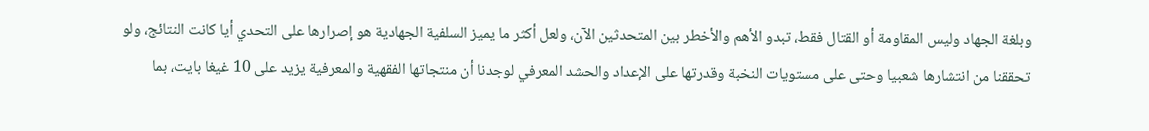وبلغة الجهاد وليس المقاومة أو القتال فقط، تبدو الأهم والأخطر بين المتحدثين الآن، ولعل أكثر ما يميز السلفية الجهادية هو إصرارها على التحدي أيا كانت النتائج، ولو تحققنا من انتشارها شعبيا وحتى على مستويات النخبة وقدرتها على الإعداد والحشد المعرفي لوجدنا أن منتجاتها الفقهية والمعرفية يزيد على 10 غيغا بايت، بما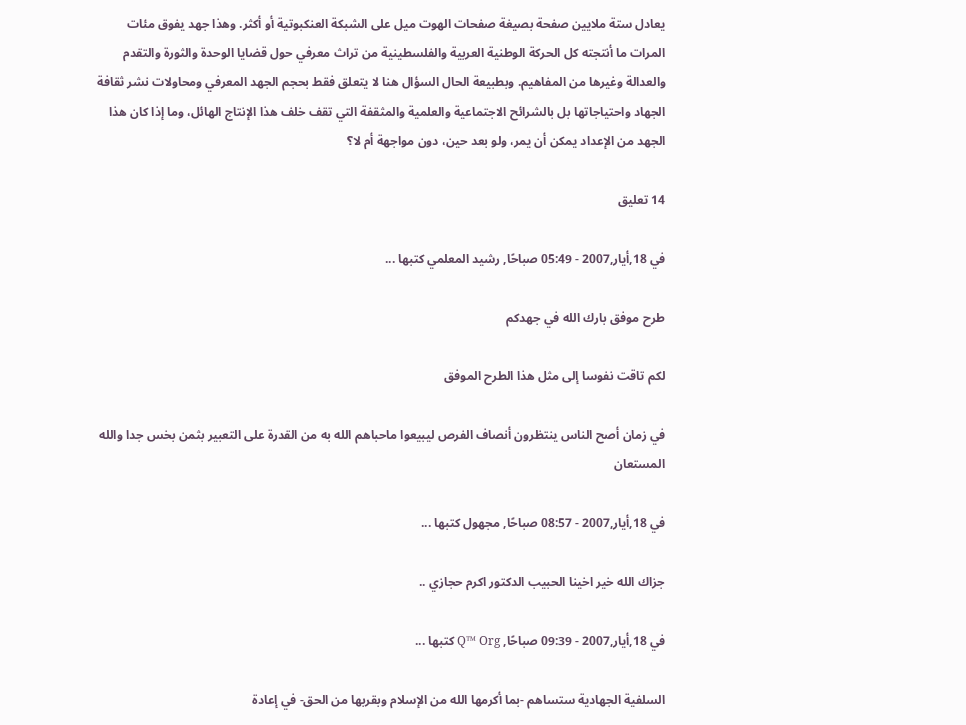يعادل ستة ملايين صفحة بصيغة صفحات الهوت ميل على الشبكة العنكبوتية أو أكثر. وهذا جهد يفوق مئات المرات ما أنتجته كل الحركة الوطنية العربية والفلسطينية من تراث معرفي حول قضايا الوحدة والثورة والتقدم والعدالة وغيرها من المفاهيم. وبطبيعة الحال السؤال هنا لا يتعلق فقط بحجم الجهد المعرفي ومحاولات نشر ثقافة الجهاد واحتياجاتها بل بالشرائح الاجتماعية والعلمية والمثقفة التي تقف خلف هذا الإنتاج الهائل، وما إذا كان هذا الجهد من الإعداد يمكن أن يمر، ولو بعد حين، دون مواجهة أم لا؟

14 تعليق

في 18,أيار,2007 - 05:49 صباحًا, رشيد المعلمي كتبها ...

طرح موفق بارك الله في جهدكم

لكم تاقت نفوسا إلى مثل هذا الطرح الموفق

في زمان أصح الناس ينتظرون أنصاف الفرص ليبيعوا ماحباهم الله به من القدرة على التعبير بثمن بخس جدا والله المستعان

في 18,أيار,2007 - 08:57 صباحًا, مجهول كتبها ...

جزاك الله خير اخينا الحبيب الدكتور اكرم حجازي ..

في 18,أيار,2007 - 09:39 صباحًا, Q™ Org كتبها ...

السلفية الجهادية ستساهم -بما أكرمها الله من الإسلام وبقربها من الحق- في إعادة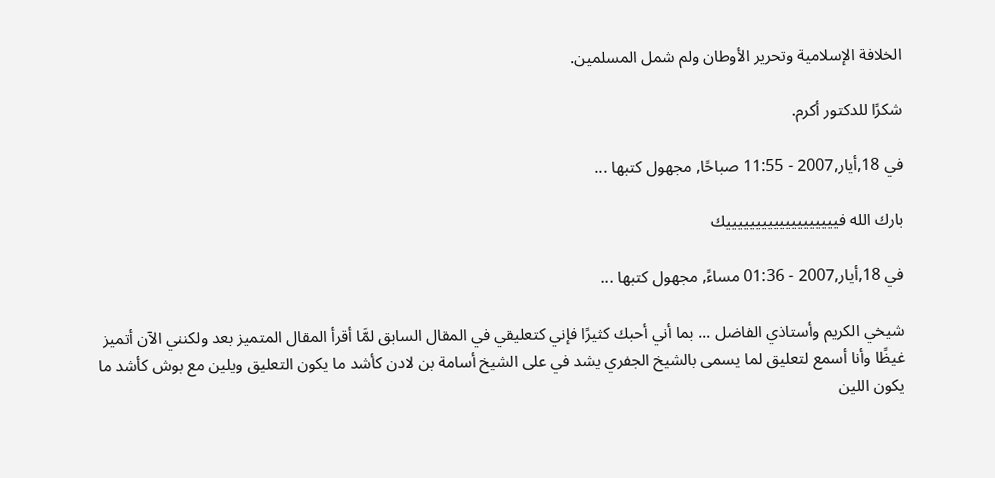الخلافة الإسلامية وتحرير الأوطان ولم شمل المسلمين.

شكرًا للدكتور أكرم.

في 18,أيار,2007 - 11:55 صباحًا, مجهول كتبها ...

بارك الله فيييييييييييييييييييك

في 18,أيار,2007 - 01:36 مساءً, مجهول كتبها ...

شيخي الكريم وأستاذي الفاضل ... بما أني أحبك كثيرًا فإني كتعليقي في المقال السابق لمَّا أقرأ المقال المتميز بعد ولكنني الآن أتميز غيظًا وأنا أسمع لتعليق لما يسمى بالشيخ الجفري يشد في على الشيخ أسامة بن لادن كأشد ما يكون التعليق ويلين مع بوش كأشد ما يكون اللين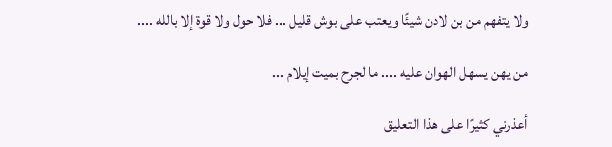ولا يتفهم من بن لادن شيئًا ويعتب على بوش قليل ... فلا حول ولا قوة إلا بالله ....

من يهن يسهل الهوان عليه .... ما لجرح بميت إيلام ...

أعذرني كثيرًا على هذا التعليق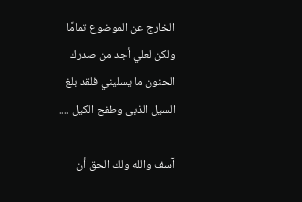الخارج عن الموضوع تمامًا ولكن لعلي أجد من صدرك الحنون ما يسليني فلقد بلغ السيل الذبى وطفح الكيل ....

آسف والله ولك الحق أن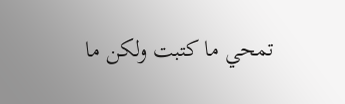تمحي ما كتبت ولكن ما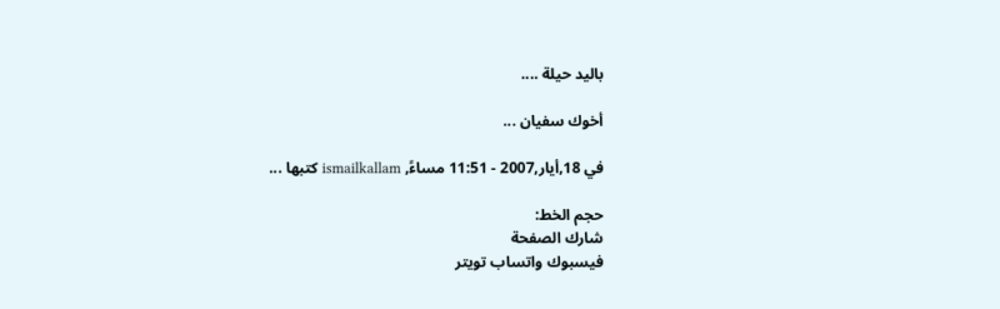باليد حيلة ....

أخوك سفيان ...

في 18,أيار,2007 - 11:51 مساءً, ismailkallam كتبها ...

حجم الخط:
شارك الصفحة
فيسبوك واتساب تويتر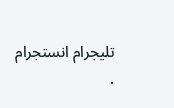تليجرام انستجرام
.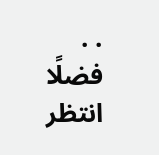. .
فضلًا انتظر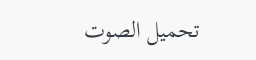تحميل الصوت